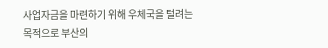사업자금을 마련하기 위해 우체국을 털려는 목적으로 부산의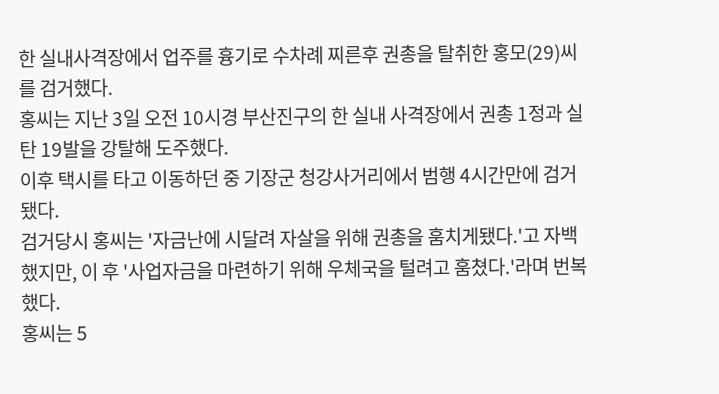한 실내사격장에서 업주를 흉기로 수차례 찌른후 권총을 탈취한 홍모(29)씨를 검거했다.
홍씨는 지난 3일 오전 10시경 부산진구의 한 실내 사격장에서 권총 1정과 실탄 19발을 강탈해 도주했다.
이후 택시를 타고 이동하던 중 기장군 청강사거리에서 범행 4시간만에 검거됐다.
검거당시 홍씨는 '자금난에 시달려 자살을 위해 권총을 훔치게됐다.'고 자백했지만, 이 후 '사업자금을 마련하기 위해 우체국을 털려고 훔쳤다.'라며 번복했다.
홍씨는 5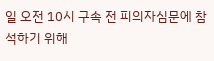일 오전 10시 구속 전 피의자심문에 참석하기 위해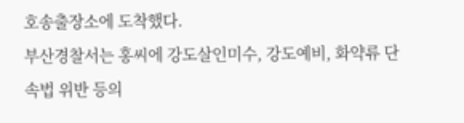호송출장소에 도착했다.
부산경찰서는 홍씨에 강도살인미수, 강도예비, 화약류 단속법 위반 등의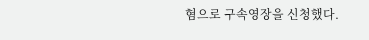혐으로 구속영장을 신청했다.